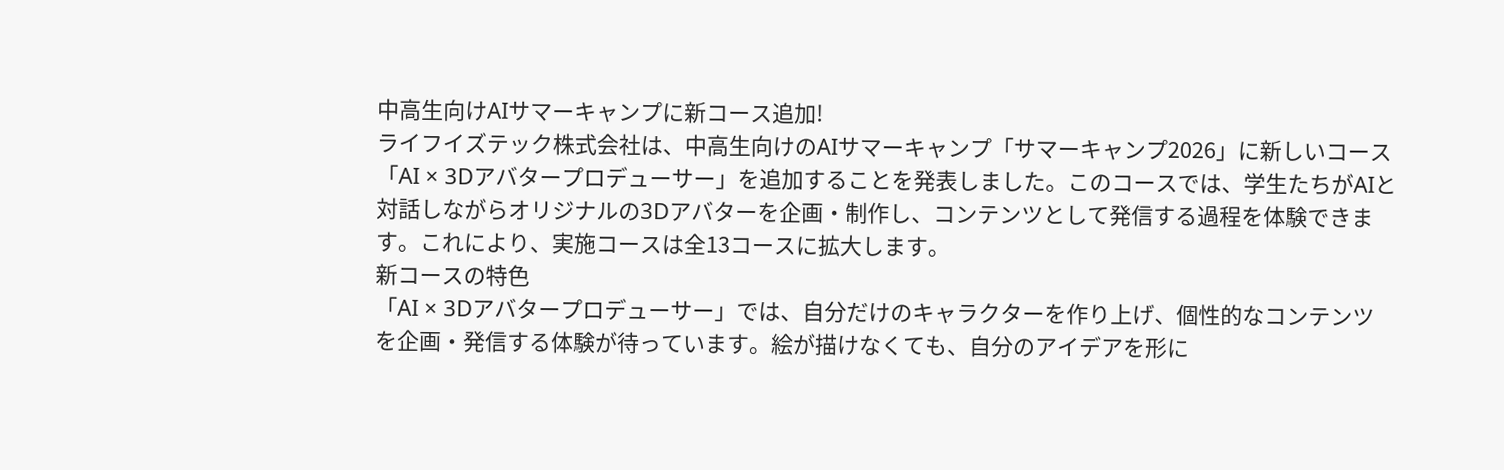中高生向けAIサマーキャンプに新コース追加!
ライフイズテック株式会社は、中高生向けのAIサマーキャンプ「サマーキャンプ2026」に新しいコース「AI × 3Dアバタープロデューサー」を追加することを発表しました。このコースでは、学生たちがAIと対話しながらオリジナルの3Dアバターを企画・制作し、コンテンツとして発信する過程を体験できます。これにより、実施コースは全13コースに拡大します。
新コースの特色
「AI × 3Dアバタープロデューサー」では、自分だけのキャラクターを作り上げ、個性的なコンテンツを企画・発信する体験が待っています。絵が描けなくても、自分のアイデアを形に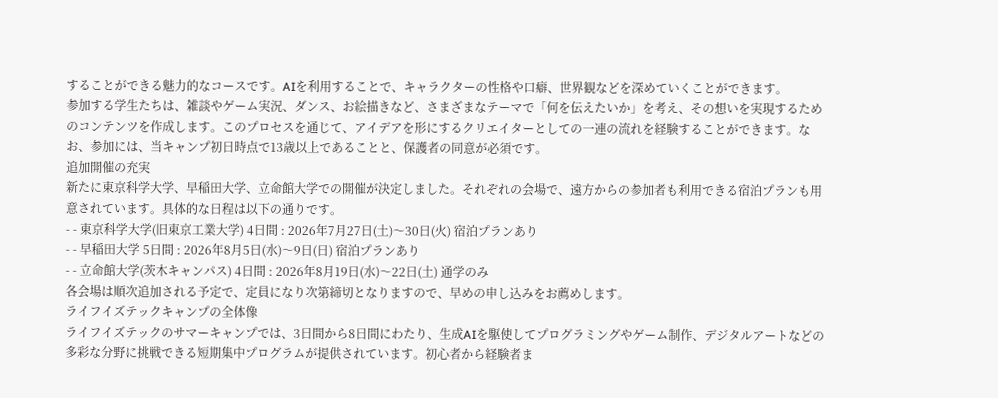することができる魅力的なコースです。AIを利用することで、キャラクターの性格や口癖、世界観などを深めていくことができます。
参加する学生たちは、雑談やゲーム実況、ダンス、お絵描きなど、さまざまなテーマで「何を伝えたいか」を考え、その想いを実現するためのコンテンツを作成します。このプロセスを通じて、アイデアを形にするクリエイターとしての一連の流れを経験することができます。なお、参加には、当キャンプ初日時点で13歳以上であることと、保護者の同意が必須です。
追加開催の充実
新たに東京科学大学、早稲田大学、立命館大学での開催が決定しました。それぞれの会場で、遠方からの参加者も利用できる宿泊プランも用意されています。具体的な日程は以下の通りです。
- - 東京科学大学(旧東京工業大学) 4日間 : 2026年7月27日(土)〜30日(火) 宿泊プランあり
- - 早稲田大学 5日間 : 2026年8月5日(水)〜9日(日) 宿泊プランあり
- - 立命館大学(茨木キャンパス) 4日間 : 2026年8月19日(水)〜22日(土) 通学のみ
各会場は順次追加される予定で、定員になり次第締切となりますので、早めの申し込みをお薦めします。
ライフイズテックキャンプの全体像
ライフイズテックのサマーキャンプでは、3日間から8日間にわたり、生成AIを駆使してプログラミングやゲーム制作、デジタルアートなどの多彩な分野に挑戦できる短期集中プログラムが提供されています。初心者から経験者ま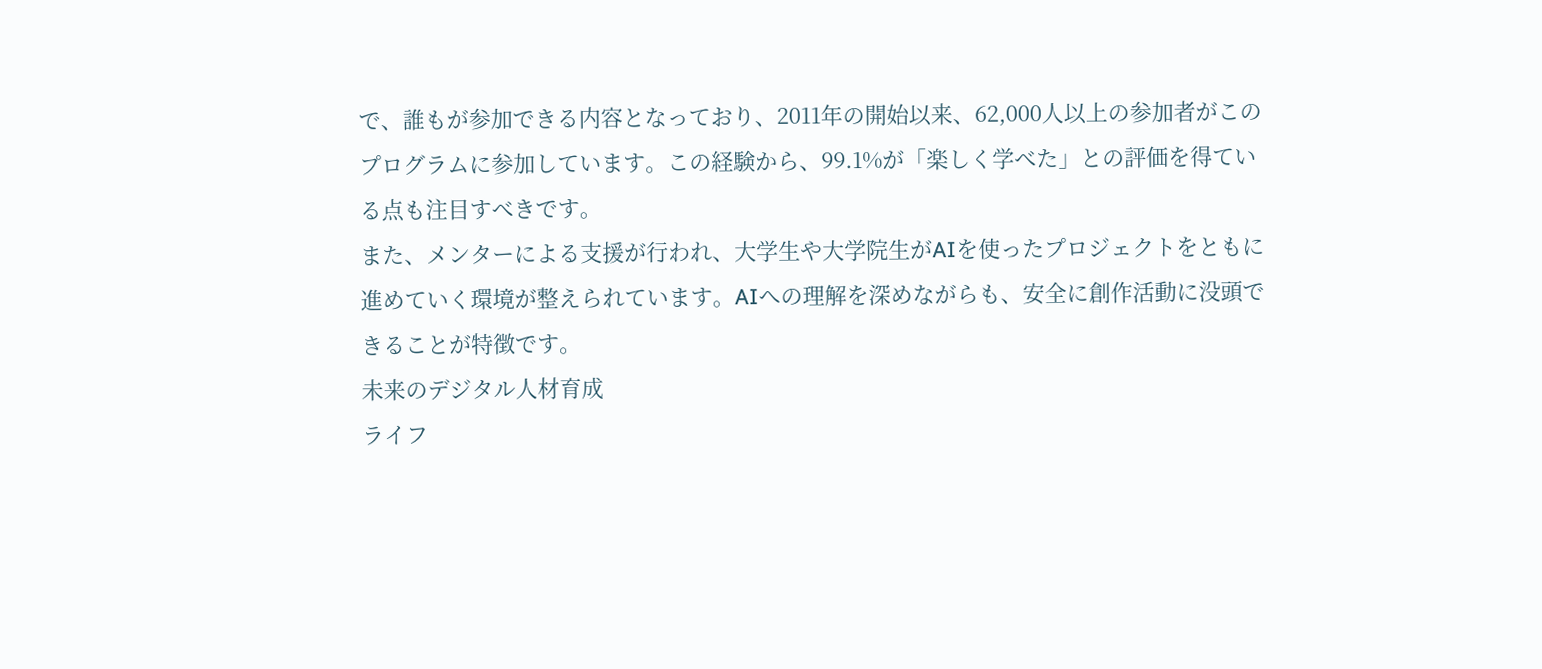で、誰もが参加できる内容となっており、2011年の開始以来、62,000人以上の参加者がこのプログラムに参加しています。この経験から、99.1%が「楽しく学べた」との評価を得ている点も注目すべきです。
また、メンターによる支援が行われ、大学生や大学院生がAIを使ったプロジェクトをともに進めていく環境が整えられています。AIへの理解を深めながらも、安全に創作活動に没頭できることが特徴です。
未来のデジタル人材育成
ライフ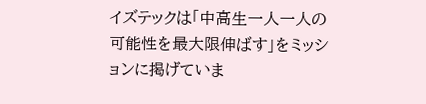イズテックは「中高生一人一人の可能性を最大限伸ばす」をミッションに掲げていま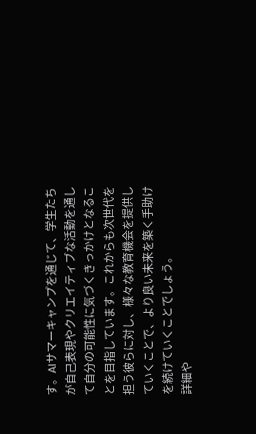す。AIサマーキャンプを通じて、学生たちが自己表現やクリエイティブな活動を通して自分の可能性に気づくきっかけとなることを目指しています。これからも次世代を担う彼らに対し、様々な教育機会を提供していくことで、より良い未来を築く手助けを続けていくことでしょう。
詳細や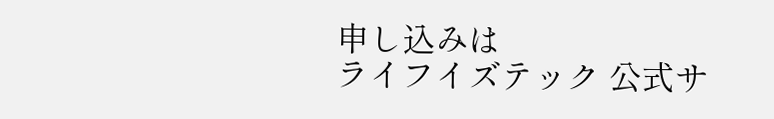申し込みは
ライフイズテック 公式サ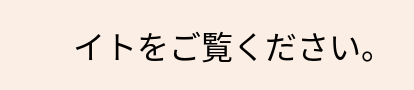イトをご覧ください。